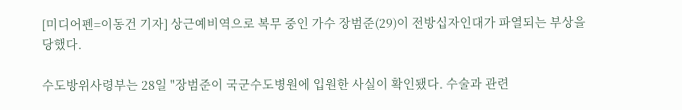[미디어펜=이동건 기자] 상근예비역으로 복무 중인 가수 장범준(29)이 전방십자인대가 파열되는 부상을 당했다.

수도방위사령부는 28일 "장범준이 국군수도병원에 입원한 사실이 확인됐다. 수술과 관련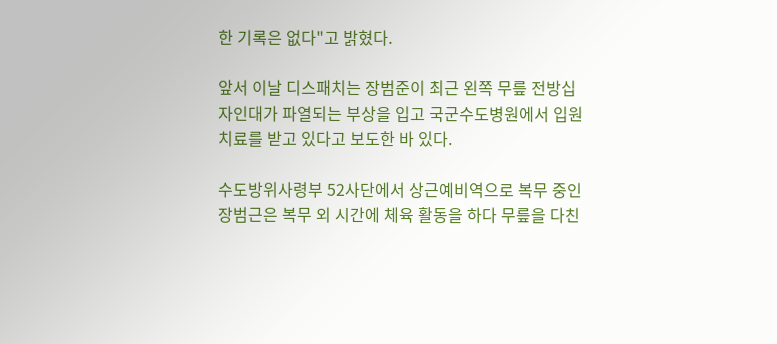한 기록은 없다"고 밝혔다.

앞서 이날 디스패치는 장범준이 최근 왼쪽 무릎 전방십자인대가 파열되는 부상을 입고 국군수도병원에서 입원 치료를 받고 있다고 보도한 바 있다.

수도방위사령부 52사단에서 상근예비역으로 복무 중인 장범근은 복무 외 시간에 체육 활동을 하다 무릎을 다친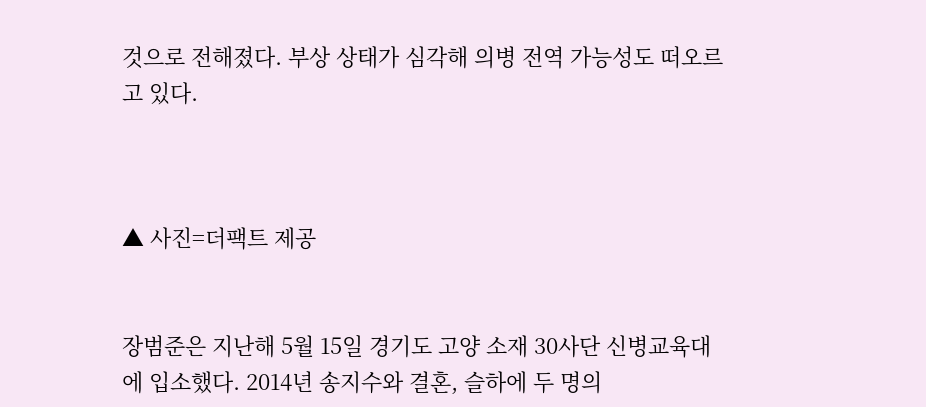것으로 전해졌다. 부상 상태가 심각해 의병 전역 가능성도 떠오르고 있다.



▲ 사진=더팩트 제공


장범준은 지난해 5월 15일 경기도 고양 소재 30사단 신병교육대에 입소했다. 2014년 송지수와 결혼, 슬하에 두 명의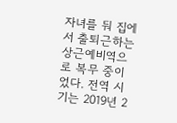자녀를 둬 집에서 출퇴근하는 상근예비역으로 복무 중이었다. 전역 시기는 2019년 2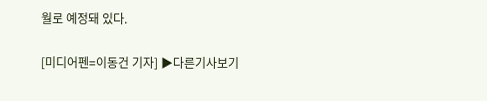월로 예정돼 있다.

[미디어펜=이동건 기자] ▶다른기사보기